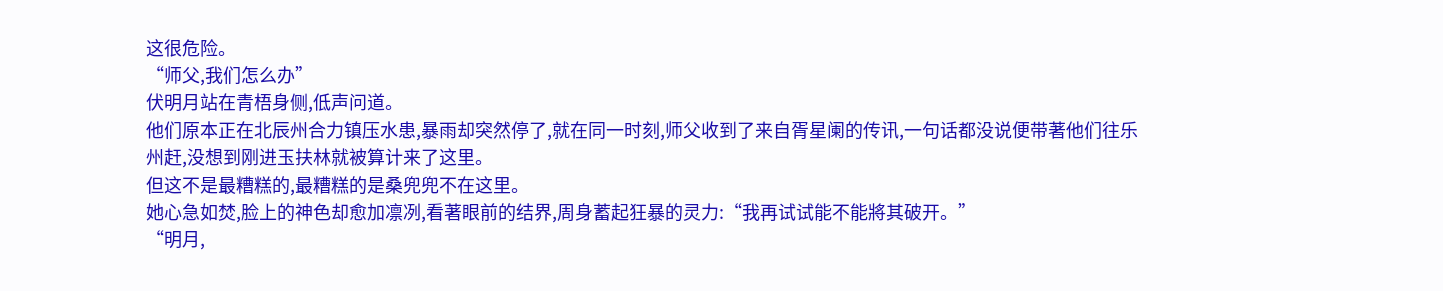这很危险。
“师父,我们怎么办”
伏明月站在青梧身侧,低声问道。
他们原本正在北辰州合力镇压水患,暴雨却突然停了,就在同一时刻,师父收到了来自胥星阑的传讯,一句话都没说便带著他们往乐州赶,没想到刚进玉扶林就被算计来了这里。
但这不是最糟糕的,最糟糕的是桑兜兜不在这里。
她心急如焚,脸上的神色却愈加凛冽,看著眼前的结界,周身蓄起狂暴的灵力:“我再试试能不能將其破开。”
“明月,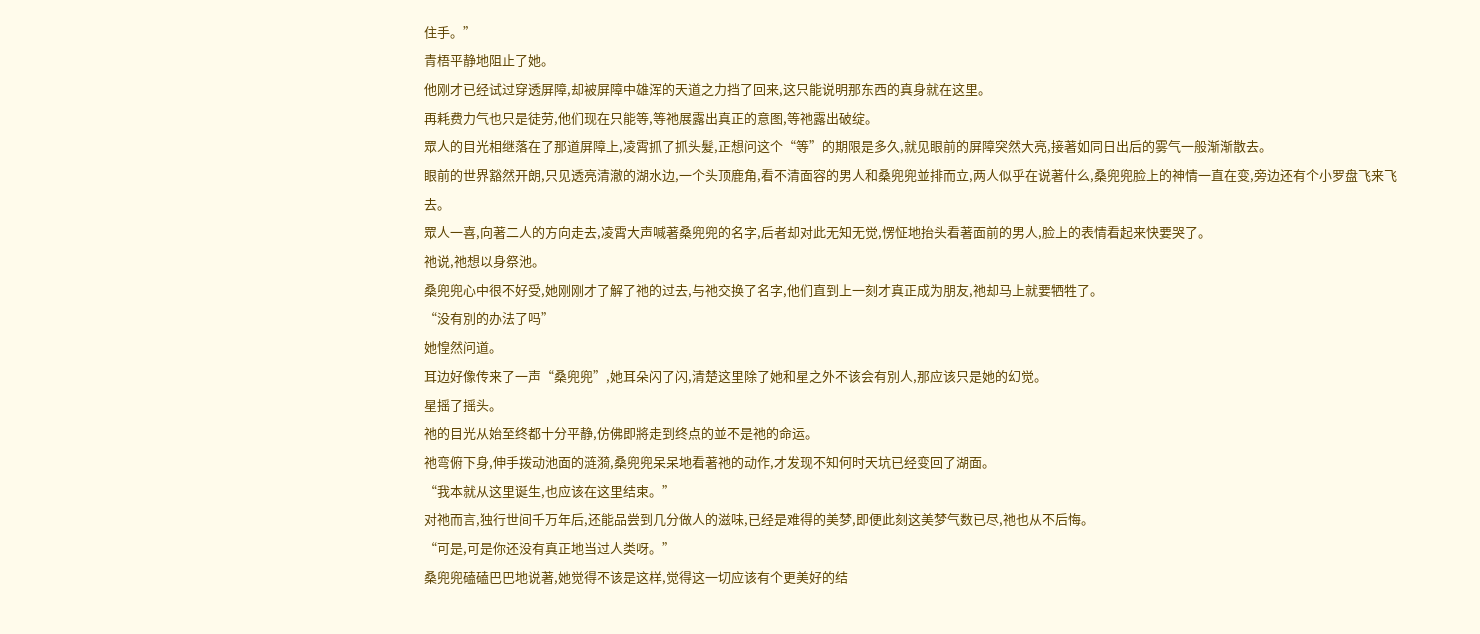住手。”
青梧平静地阻止了她。
他刚才已经试过穿透屏障,却被屏障中雄浑的天道之力挡了回来,这只能说明那东西的真身就在这里。
再耗费力气也只是徒劳,他们现在只能等,等祂展露出真正的意图,等祂露出破绽。
眾人的目光相继落在了那道屏障上,凌霄抓了抓头髮,正想问这个“等”的期限是多久,就见眼前的屏障突然大亮,接著如同日出后的雾气一般渐渐散去。
眼前的世界豁然开朗,只见透亮清澈的湖水边,一个头顶鹿角,看不清面容的男人和桑兜兜並排而立,两人似乎在说著什么,桑兜兜脸上的神情一直在变,旁边还有个小罗盘飞来飞去。
眾人一喜,向著二人的方向走去,凌霄大声喊著桑兜兜的名字,后者却对此无知无觉,愣怔地抬头看著面前的男人,脸上的表情看起来快要哭了。
祂说,祂想以身祭池。
桑兜兜心中很不好受,她刚刚才了解了祂的过去,与祂交换了名字,他们直到上一刻才真正成为朋友,祂却马上就要牺牲了。
“没有別的办法了吗”
她惶然问道。
耳边好像传来了一声“桑兜兜”,她耳朵闪了闪,清楚这里除了她和星之外不该会有別人,那应该只是她的幻觉。
星摇了摇头。
祂的目光从始至终都十分平静,仿佛即將走到终点的並不是祂的命运。
祂弯俯下身,伸手拨动池面的涟漪,桑兜兜呆呆地看著祂的动作,才发现不知何时天坑已经变回了湖面。
“我本就从这里诞生,也应该在这里结束。”
对祂而言,独行世间千万年后,还能品尝到几分做人的滋味,已经是难得的美梦,即便此刻这美梦气数已尽,祂也从不后悔。
“可是,可是你还没有真正地当过人类呀。”
桑兜兜磕磕巴巴地说著,她觉得不该是这样,觉得这一切应该有个更美好的结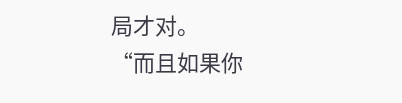局才对。
“而且如果你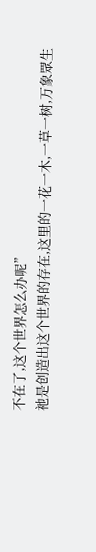不在了,这个世界怎么办呢”
祂是创造出这个世界的存在,这里的一花一木,一草一树,万象眾生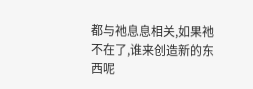都与祂息息相关,如果祂不在了,谁来创造新的东西呢